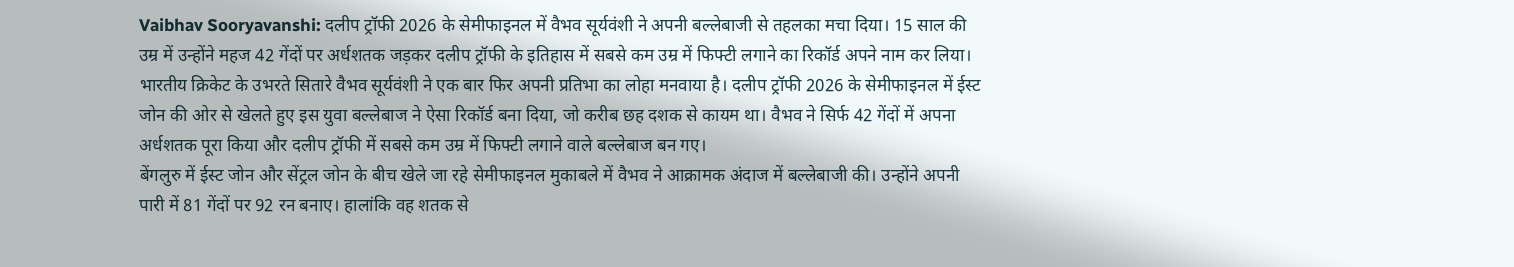Vaibhav Sooryavanshi: दलीप ट्रॉफी 2026 के सेमीफाइनल में वैभव सूर्यवंशी ने अपनी बल्लेबाजी से तहलका मचा दिया। 15 साल की उम्र में उन्होंने महज 42 गेंदों पर अर्धशतक जड़कर दलीप ट्रॉफी के इतिहास में सबसे कम उम्र में फिफ्टी लगाने का रिकॉर्ड अपने नाम कर लिया।
भारतीय क्रिकेट के उभरते सितारे वैभव सूर्यवंशी ने एक बार फिर अपनी प्रतिभा का लोहा मनवाया है। दलीप ट्रॉफी 2026 के सेमीफाइनल में ईस्ट जोन की ओर से खेलते हुए इस युवा बल्लेबाज ने ऐसा रिकॉर्ड बना दिया, जो करीब छह दशक से कायम था। वैभव ने सिर्फ 42 गेंदों में अपना अर्धशतक पूरा किया और दलीप ट्रॉफी में सबसे कम उम्र में फिफ्टी लगाने वाले बल्लेबाज बन गए।
बेंगलुरु में ईस्ट जोन और सेंट्रल जोन के बीच खेले जा रहे सेमीफाइनल मुकाबले में वैभव ने आक्रामक अंदाज में बल्लेबाजी की। उन्होंने अपनी पारी में 81 गेंदों पर 92 रन बनाए। हालांकि वह शतक से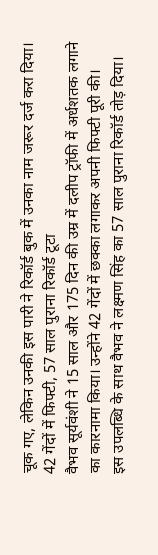चूक गए, लेकिन उनकी इस पारी ने रिकॉर्ड बुक में उनका नाम जरूर दर्ज करा दिया।
42 गेंदों में फिफ्टी, 57 साल पुराना रिकॉर्ड टूटा
वैभव सूर्यवंशी ने 15 साल और 175 दिन की उम्र में दलीप ट्रॉफी में अर्धशतक लगाने का कारनामा किया। उन्होंने 42 गेंदों में छक्का लगाकर अपनी फिफ्टी पूरी की।
इस उपलब्धि के साथ वैभव ने लक्ष्मण सिंह का 57 साल पुराना रिकॉर्ड तोड़ दिया।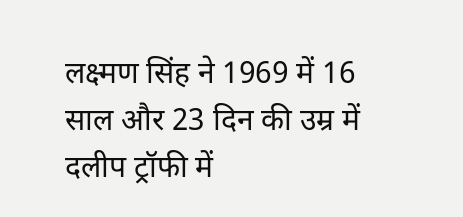लक्ष्मण सिंह ने 1969 में 16 साल और 23 दिन की उम्र में दलीप ट्रॉफी में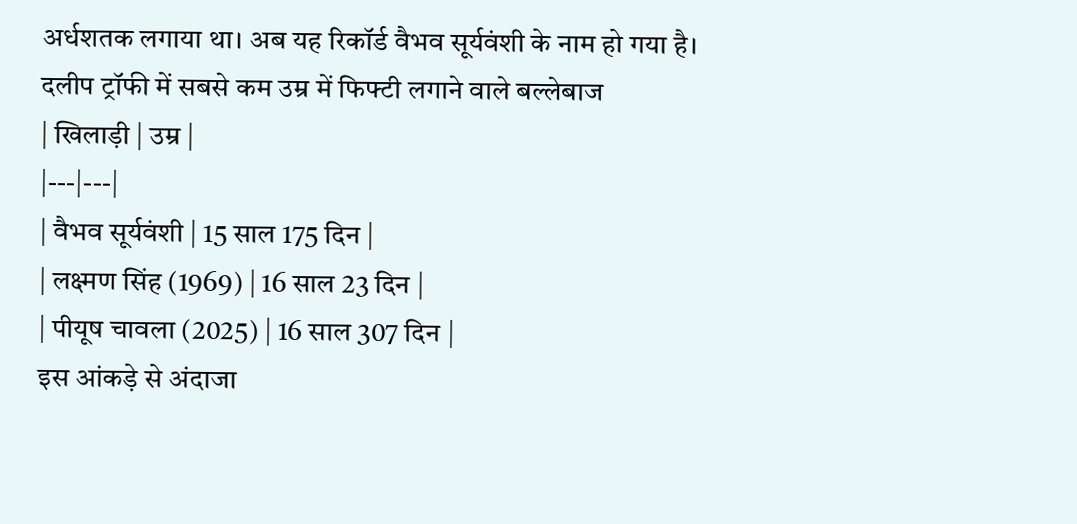अर्धशतक लगाया था। अब यह रिकॉर्ड वैभव सूर्यवंशी के नाम हो गया है।
दलीप ट्रॉफी में सबसे कम उम्र में फिफ्टी लगाने वाले बल्लेबाज
| खिलाड़ी | उम्र |
|---|---|
| वैभव सूर्यवंशी | 15 साल 175 दिन |
| लक्ष्मण सिंह (1969) | 16 साल 23 दिन |
| पीयूष चावला (2025) | 16 साल 307 दिन |
इस आंकड़े से अंदाजा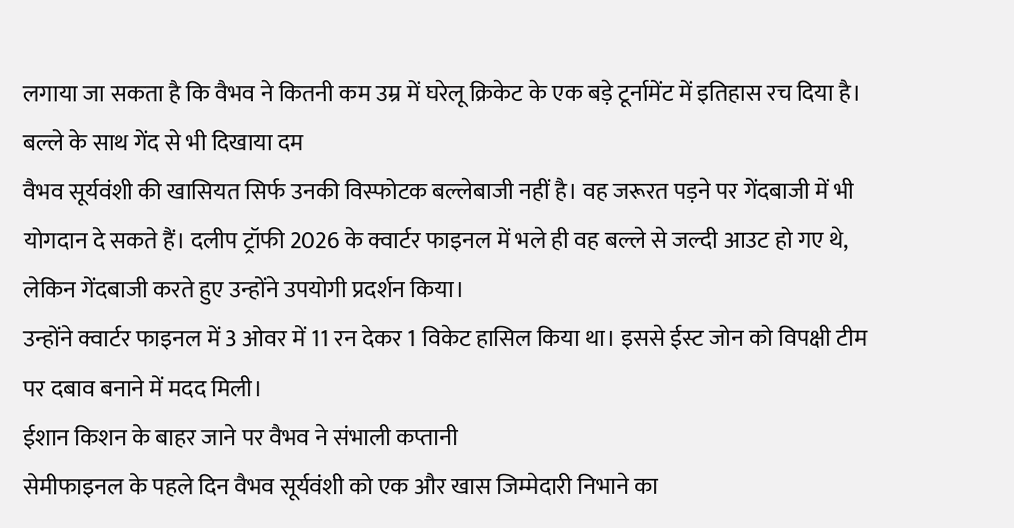लगाया जा सकता है कि वैभव ने कितनी कम उम्र में घरेलू क्रिकेट के एक बड़े टूर्नामेंट में इतिहास रच दिया है।
बल्ले के साथ गेंद से भी दिखाया दम
वैभव सूर्यवंशी की खासियत सिर्फ उनकी विस्फोटक बल्लेबाजी नहीं है। वह जरूरत पड़ने पर गेंदबाजी में भी योगदान दे सकते हैं। दलीप ट्रॉफी 2026 के क्वार्टर फाइनल में भले ही वह बल्ले से जल्दी आउट हो गए थे, लेकिन गेंदबाजी करते हुए उन्होंने उपयोगी प्रदर्शन किया।
उन्होंने क्वार्टर फाइनल में 3 ओवर में 11 रन देकर 1 विकेट हासिल किया था। इससे ईस्ट जोन को विपक्षी टीम पर दबाव बनाने में मदद मिली।
ईशान किशन के बाहर जाने पर वैभव ने संभाली कप्तानी
सेमीफाइनल के पहले दिन वैभव सूर्यवंशी को एक और खास जिम्मेदारी निभाने का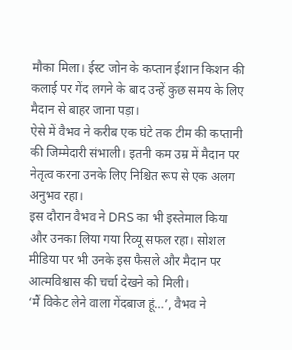मौका मिला। ईस्ट जोन के कप्तान ईशान किशन की कलाई पर गेंद लगने के बाद उन्हें कुछ समय के लिए मैदान से बाहर जाना पड़ा।
ऐसे में वैभव ने करीब एक घंटे तक टीम की कप्तानी की जिम्मेदारी संभाली। इतनी कम उम्र में मैदान पर नेतृत्व करना उनके लिए निश्चित रूप से एक अलग अनुभव रहा।
इस दौरान वैभव ने DRS का भी इस्तेमाल किया और उनका लिया गया रिव्यू सफल रहा। सोशल मीडिया पर भी उनके इस फैसले और मैदान पर आत्मविश्वास की चर्चा देखने को मिली।
‘मैं विकेट लेने वाला गेंदबाज हूं…’, वैभव ने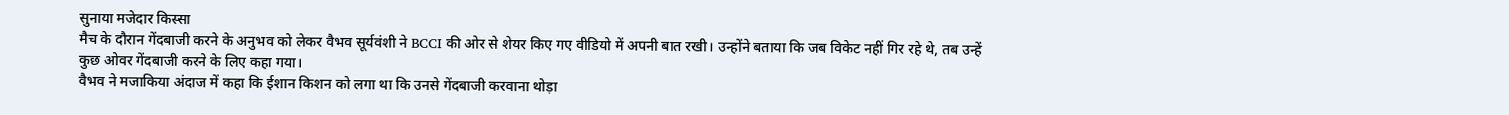सुनाया मजेदार किस्सा
मैच के दौरान गेंदबाजी करने के अनुभव को लेकर वैभव सूर्यवंशी ने BCCI की ओर से शेयर किए गए वीडियो में अपनी बात रखी। उन्होंने बताया कि जब विकेट नहीं गिर रहे थे, तब उन्हें कुछ ओवर गेंदबाजी करने के लिए कहा गया।
वैभव ने मजाकिया अंदाज में कहा कि ईशान किशन को लगा था कि उनसे गेंदबाजी करवाना थोड़ा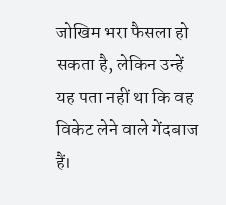जोखिम भरा फैसला हो सकता है, लेकिन उन्हें यह पता नहीं था कि वह विकेट लेने वाले गेंदबाज हैं।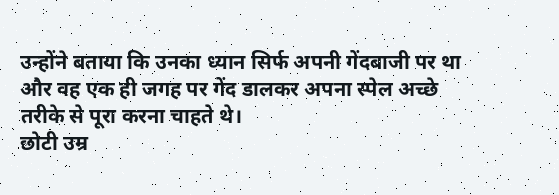उन्होंने बताया कि उनका ध्यान सिर्फ अपनी गेंदबाजी पर था और वह एक ही जगह पर गेंद डालकर अपना स्पेल अच्छे तरीके से पूरा करना चाहते थे।
छोटी उम्र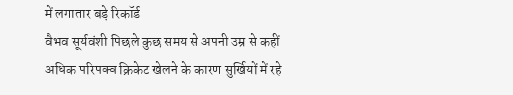में लगातार बड़े रिकॉर्ड
वैभव सूर्यवंशी पिछले कुछ समय से अपनी उम्र से कहीं अधिक परिपक्व क्रिकेट खेलने के कारण सुर्खियों में रहे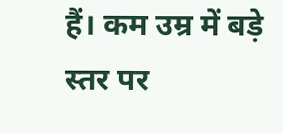हैं। कम उम्र में बड़े स्तर पर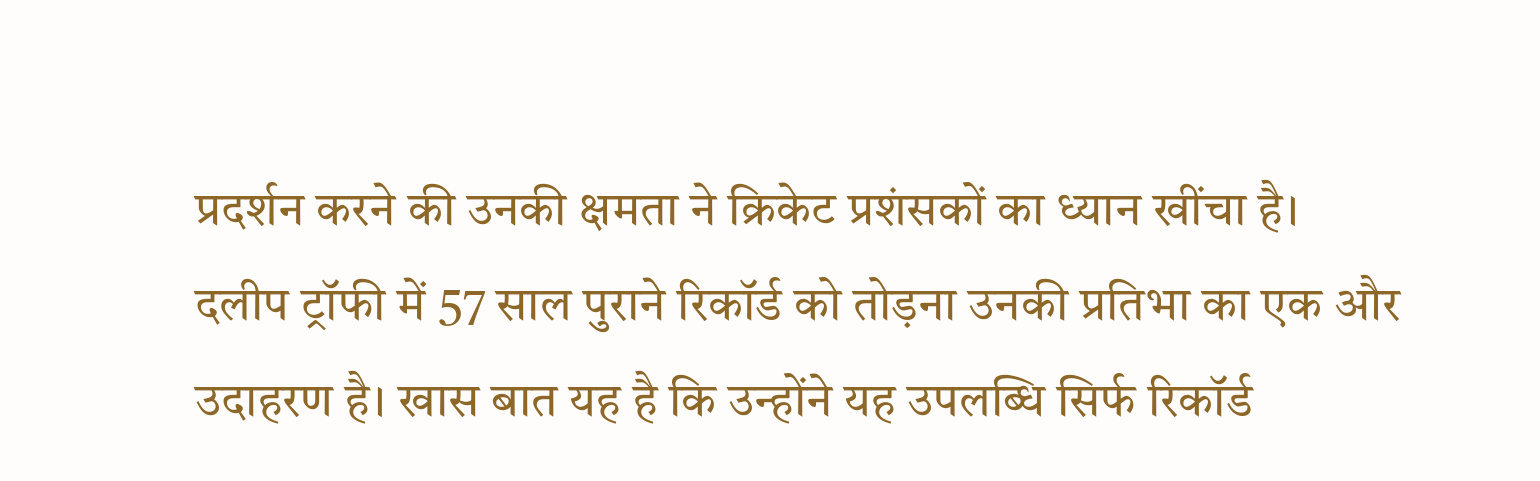प्रदर्शन करने की उनकी क्षमता ने क्रिकेट प्रशंसकों का ध्यान खींचा है।
दलीप ट्रॉफी में 57 साल पुराने रिकॉर्ड को तोड़ना उनकी प्रतिभा का एक और उदाहरण है। खास बात यह है कि उन्होंने यह उपलब्धि सिर्फ रिकॉर्ड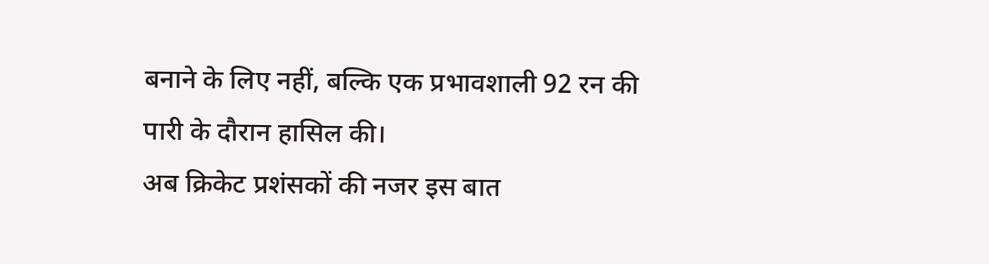बनाने के लिए नहीं, बल्कि एक प्रभावशाली 92 रन की पारी के दौरान हासिल की।
अब क्रिकेट प्रशंसकों की नजर इस बात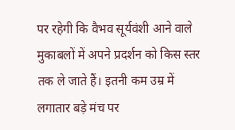पर रहेगी कि वैभव सूर्यवंशी आने वाले मुकाबलों में अपने प्रदर्शन को किस स्तर तक ले जाते हैं। इतनी कम उम्र में लगातार बड़े मंच पर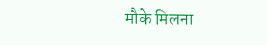मौके मिलना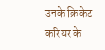उनके क्रिकेट करियर के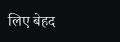लिए बेहद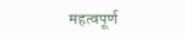महत्वपूर्ण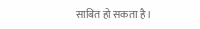साबित हो सकता है।